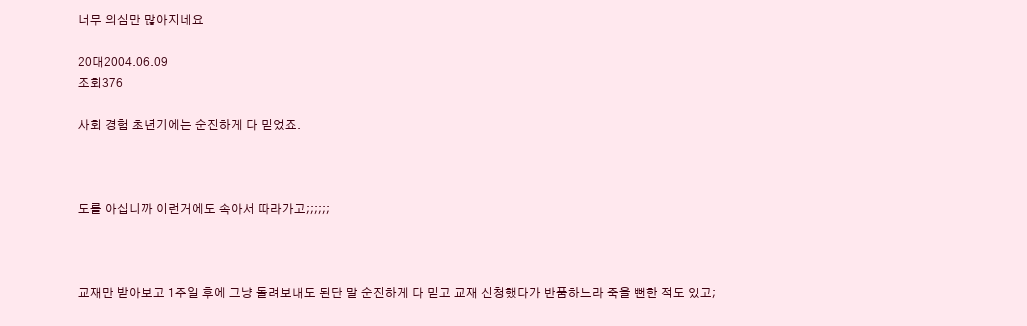너무 의심만 많아지네요

20대2004.06.09
조회376

사회 경험 초년기에는 순진하게 다 믿었죠.



도를 아십니까 이런거에도 속아서 따라가고;;;;;;



교재만 받아보고 1주일 후에 그냥 돌려보내도 된단 말 순진하게 다 믿고 교재 신청했다가 반품하느라 죽을 뻔한 적도 있고;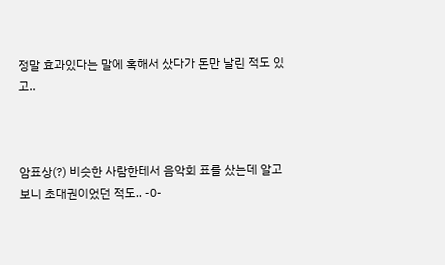정말 효과있다는 말에 혹해서 샀다가 돈만 날린 적도 있고..



암표상(?) 비슷한 사람한테서 음악회 표를 샀는데 알고 보니 초대권이었던 적도.. -0-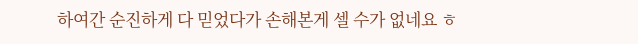하여간 순진하게 다 믿었다가 손해본게 셀 수가 없네요 ㅎ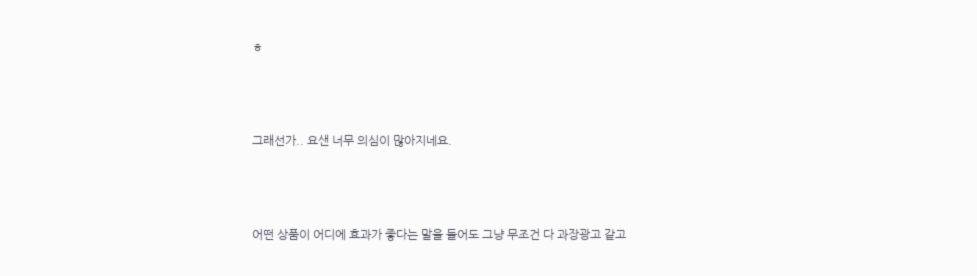ㅎ



그래선가.. 요샌 너무 의심이 많아지네요.



어떤 상품이 어디에 효과가 좋다는 말을 들어도 그냥 무조건 다 과장광고 같고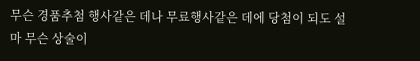무슨 경품추첨 행사같은 데나 무료행사같은 데에 당첨이 되도 설마 무슨 상술이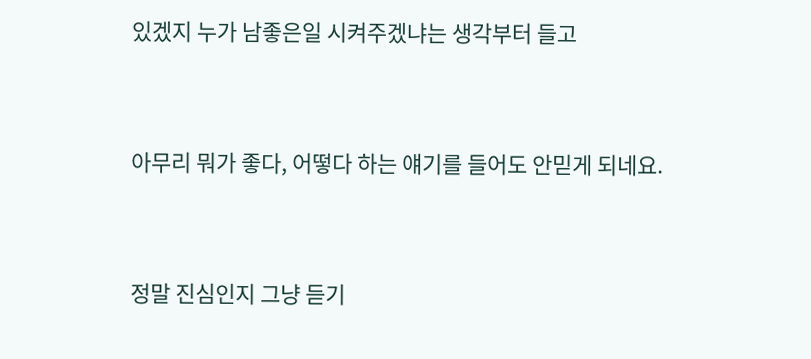있겠지 누가 남좋은일 시켜주겠냐는 생각부터 들고



아무리 뭐가 좋다, 어떻다 하는 얘기를 들어도 안믿게 되네요.



정말 진심인지 그냥 듣기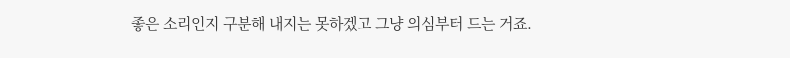좋은 소리인지 구분해 내지는 못하겠고 그냥 의심부터 드는 거죠.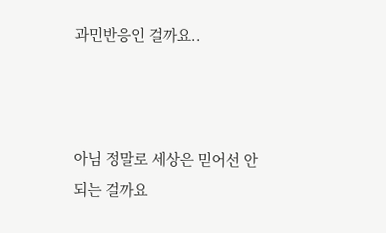과민반응인 걸까요..



아님 정말로 세상은 믿어선 안되는 걸까요